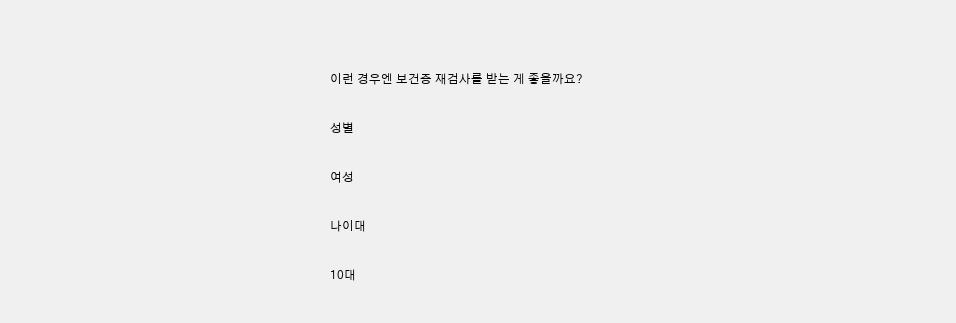이런 경우엔 보건증 재검사를 받는 게 좋을까요?

성별

여성

나이대

10대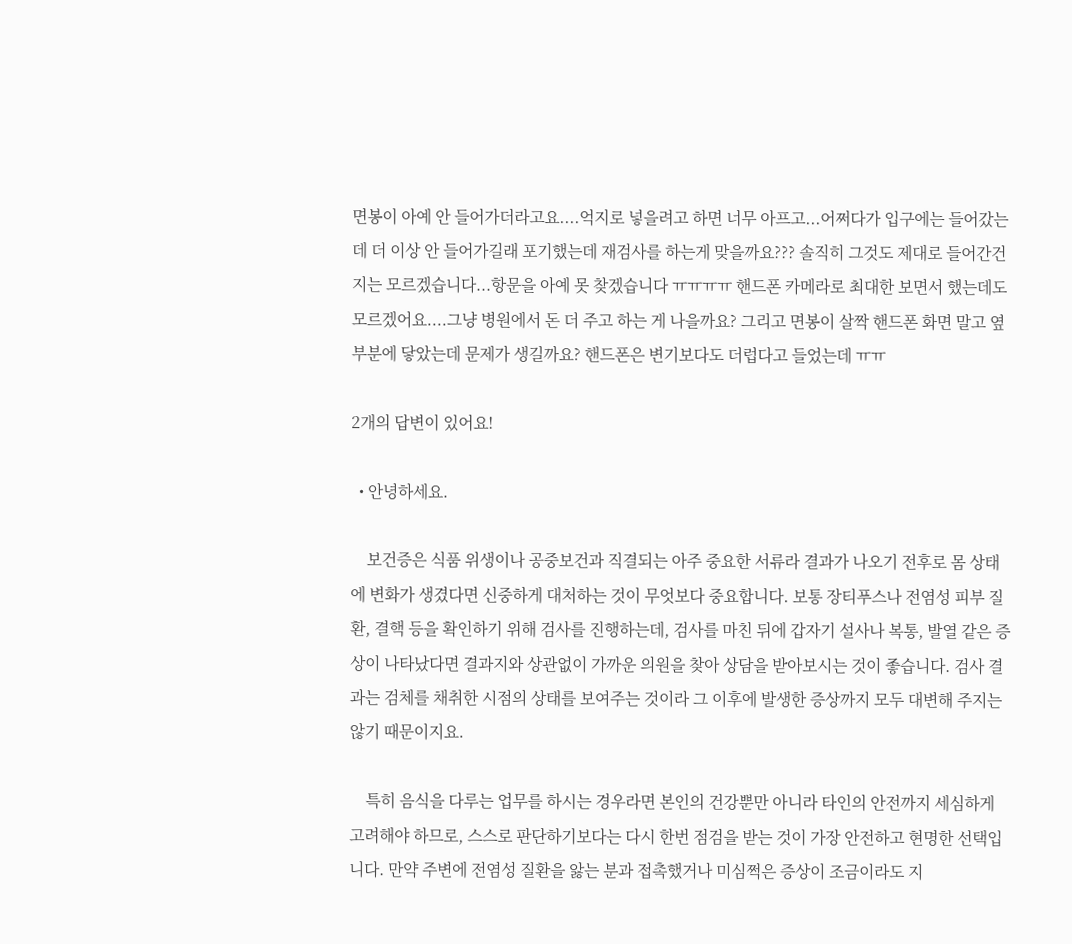면봉이 아예 안 들어가더라고요....억지로 넣을려고 하면 너무 아프고...어쩌다가 입구에는 들어갔는데 더 이상 안 들어가길래 포기했는데 재검사를 하는게 맞을까요??? 솔직히 그것도 제대로 들어간건지는 모르겠습니다...항문을 아예 못 찾겠습니다 ㅠㅠㅠㅠ 핸드폰 카메라로 최대한 보면서 했는데도 모르겠어요....그냥 병원에서 돈 더 주고 하는 게 나을까요? 그리고 면봉이 살짝 핸드폰 화면 말고 옆부분에 닿았는데 문제가 생길까요? 핸드폰은 변기보다도 더럽다고 들었는데 ㅠㅠ

2개의 답변이 있어요!

  • 안녕하세요.

    보건증은 식품 위생이나 공중보건과 직결되는 아주 중요한 서류라 결과가 나오기 전후로 몸 상태에 변화가 생겼다면 신중하게 대처하는 것이 무엇보다 중요합니다. 보통 장티푸스나 전염성 피부 질환, 결핵 등을 확인하기 위해 검사를 진행하는데, 검사를 마친 뒤에 갑자기 설사나 복통, 발열 같은 증상이 나타났다면 결과지와 상관없이 가까운 의원을 찾아 상담을 받아보시는 것이 좋습니다. 검사 결과는 검체를 채취한 시점의 상태를 보여주는 것이라 그 이후에 발생한 증상까지 모두 대변해 주지는 않기 때문이지요.

    특히 음식을 다루는 업무를 하시는 경우라면 본인의 건강뿐만 아니라 타인의 안전까지 세심하게 고려해야 하므로, 스스로 판단하기보다는 다시 한번 점검을 받는 것이 가장 안전하고 현명한 선택입니다. 만약 주변에 전염성 질환을 앓는 분과 접촉했거나 미심쩍은 증상이 조금이라도 지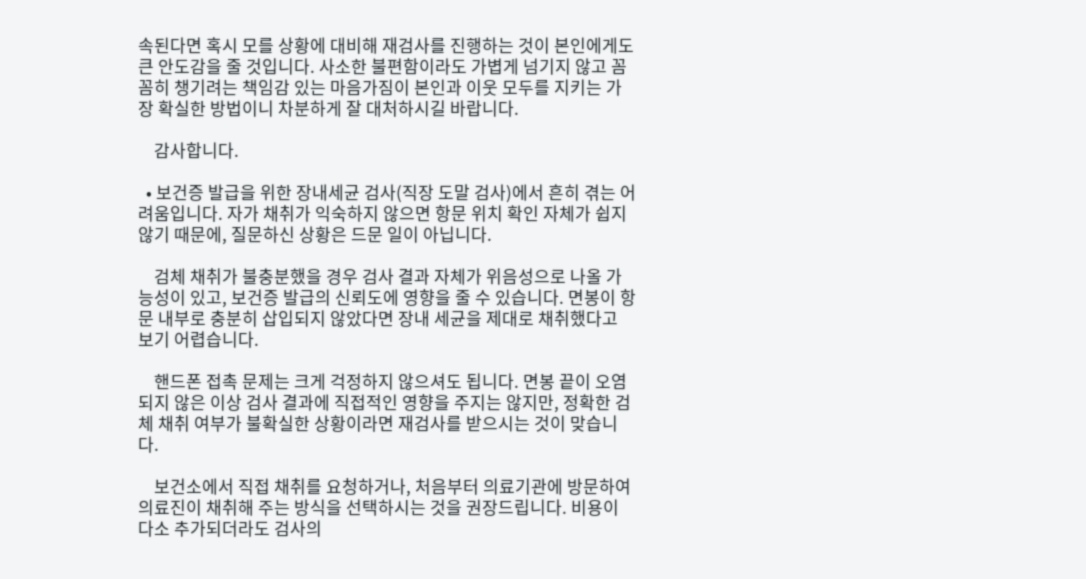속된다면 혹시 모를 상황에 대비해 재검사를 진행하는 것이 본인에게도 큰 안도감을 줄 것입니다. 사소한 불편함이라도 가볍게 넘기지 않고 꼼꼼히 챙기려는 책임감 있는 마음가짐이 본인과 이웃 모두를 지키는 가장 확실한 방법이니 차분하게 잘 대처하시길 바랍니다.

    감사합니다.

  • 보건증 발급을 위한 장내세균 검사(직장 도말 검사)에서 흔히 겪는 어려움입니다. 자가 채취가 익숙하지 않으면 항문 위치 확인 자체가 쉽지 않기 때문에, 질문하신 상황은 드문 일이 아닙니다.

    검체 채취가 불충분했을 경우 검사 결과 자체가 위음성으로 나올 가능성이 있고, 보건증 발급의 신뢰도에 영향을 줄 수 있습니다. 면봉이 항문 내부로 충분히 삽입되지 않았다면 장내 세균을 제대로 채취했다고 보기 어렵습니다.

    핸드폰 접촉 문제는 크게 걱정하지 않으셔도 됩니다. 면봉 끝이 오염되지 않은 이상 검사 결과에 직접적인 영향을 주지는 않지만, 정확한 검체 채취 여부가 불확실한 상황이라면 재검사를 받으시는 것이 맞습니다.

    보건소에서 직접 채취를 요청하거나, 처음부터 의료기관에 방문하여 의료진이 채취해 주는 방식을 선택하시는 것을 권장드립니다. 비용이 다소 추가되더라도 검사의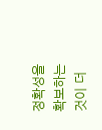정확성을 확보하는 것이 더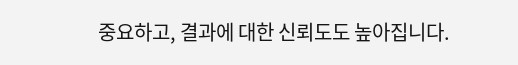중요하고, 결과에 대한 신뢰도도 높아집니다.